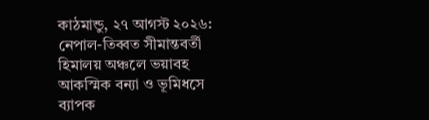কাঠমান্ডু, ২৭ আগস্ট ২০২৬: নেপাল-তিব্বত সীমান্তবর্তী হিমালয় অঞ্চলে ভয়াবহ আকস্মিক বন্যা ও ভূমিধসে ব্যাপক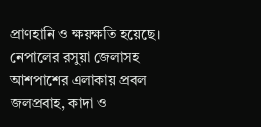প্রাণহানি ও ক্ষয়ক্ষতি হয়েছে। নেপালের রসুয়া জেলাসহ আশপাশের এলাকায় প্রবল জলপ্রবাহ, কাদা ও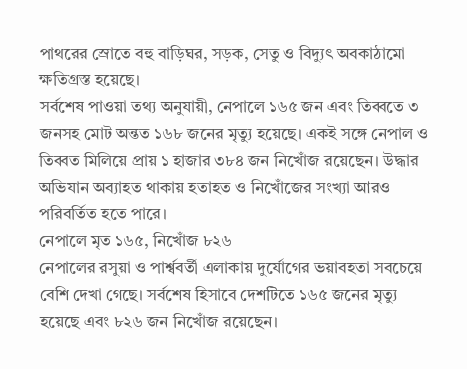পাথরের স্রোতে বহু বাড়িঘর, সড়ক, সেতু ও বিদ্যুৎ অবকাঠামো ক্ষতিগ্রস্ত হয়েছে।
সর্বশেষ পাওয়া তথ্য অনুযায়ী, নেপালে ১৬৫ জন এবং তিব্বতে ৩ জনসহ মোট অন্তত ১৬৮ জনের মৃত্যু হয়েছে। একই সঙ্গে নেপাল ও তিব্বত মিলিয়ে প্রায় ১ হাজার ৩৮৪ জন নিখোঁজ রয়েছেন। উদ্ধার অভিযান অব্যাহত থাকায় হতাহত ও নিখোঁজের সংখ্যা আরও পরিবর্তিত হতে পারে।
নেপালে মৃত ১৬৫, নিখোঁজ ৮২৬
নেপালের রসুয়া ও পার্শ্ববর্তী এলাকায় দুর্যোগের ভয়াবহতা সবচেয়ে বেশি দেখা গেছে। সর্বশেষ হিসাবে দেশটিতে ১৬৫ জনের মৃত্যু হয়েছে এবং ৮২৬ জন নিখোঁজ রয়েছেন।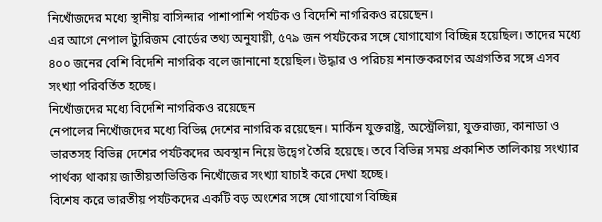নিখোঁজদের মধ্যে স্থানীয় বাসিন্দার পাশাপাশি পর্যটক ও বিদেশি নাগরিকও রয়েছেন।
এর আগে নেপাল ট্যুরিজম বোর্ডের তথ্য অনুযায়ী, ৫৭৯ জন পর্যটকের সঙ্গে যোগাযোগ বিচ্ছিন্ন হয়েছিল। তাদের মধ্যে ৪০০ জনের বেশি বিদেশি নাগরিক বলে জানানো হয়েছিল। উদ্ধার ও পরিচয় শনাক্তকরণের অগ্রগতির সঙ্গে এসব সংখ্যা পরিবর্তিত হচ্ছে।
নিখোঁজদের মধ্যে বিদেশি নাগরিকও রয়েছেন
নেপালের নিখোঁজদের মধ্যে বিভিন্ন দেশের নাগরিক রয়েছেন। মার্কিন যুক্তরাষ্ট্র, অস্ট্রেলিয়া, যুক্তরাজ্য, কানাডা ও ভারতসহ বিভিন্ন দেশের পর্যটকদের অবস্থান নিয়ে উদ্বেগ তৈরি হয়েছে। তবে বিভিন্ন সময় প্রকাশিত তালিকায় সংখ্যার পার্থক্য থাকায় জাতীয়তাভিত্তিক নিখোঁজের সংখ্যা যাচাই করে দেখা হচ্ছে।
বিশেষ করে ভারতীয় পর্যটকদের একটি বড় অংশের সঙ্গে যোগাযোগ বিচ্ছিন্ন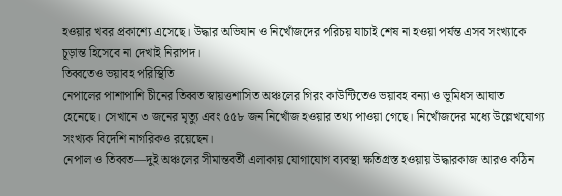হওয়ার খবর প্রকাশ্যে এসেছে। উদ্ধার অভিযান ও নিখোঁজদের পরিচয় যাচাই শেষ না হওয়া পর্যন্ত এসব সংখ্যাকে চূড়ান্ত হিসেবে না দেখাই নিরাপদ।
তিব্বতেও ভয়াবহ পরিস্থিতি
নেপালের পাশাপাশি চীনের তিব্বত স্বায়ত্তশাসিত অঞ্চলের গিরং কাউন্টিতেও ভয়াবহ বন্যা ও ভূমিধস আঘাত হেনেছে। সেখানে ৩ জনের মৃত্যু এবং ৫৫৮ জন নিখোঁজ হওয়ার তথ্য পাওয়া গেছে। নিখোঁজদের মধ্যে উল্লেখযোগ্য সংখ্যক বিদেশি নাগরিকও রয়েছেন।
নেপাল ও তিব্বত—দুই অঞ্চলের সীমান্তবর্তী এলাকায় যোগাযোগ ব্যবস্থা ক্ষতিগ্রস্ত হওয়ায় উদ্ধারকাজ আরও কঠিন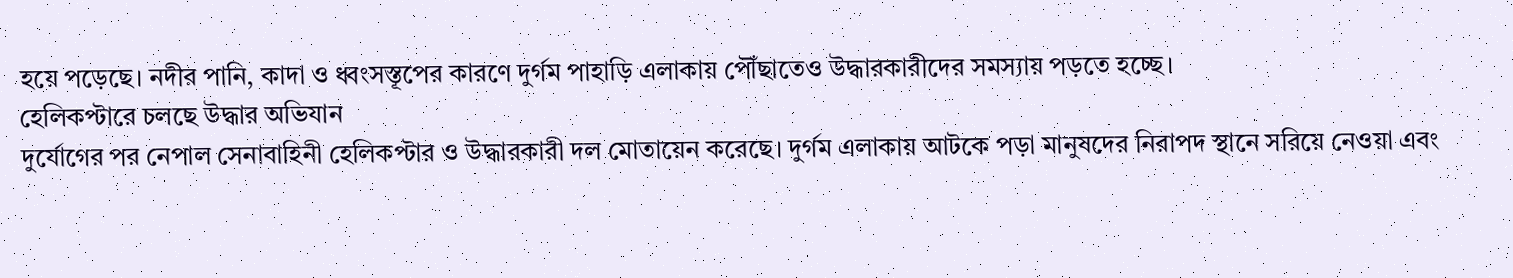হয়ে পড়েছে। নদীর পানি, কাদা ও ধ্বংসস্তূপের কারণে দুর্গম পাহাড়ি এলাকায় পৌঁছাতেও উদ্ধারকারীদের সমস্যায় পড়তে হচ্ছে।
হেলিকপ্টারে চলছে উদ্ধার অভিযান
দুর্যোগের পর নেপাল সেনাবাহিনী হেলিকপ্টার ও উদ্ধারকারী দল মোতায়েন করেছে। দুর্গম এলাকায় আটকে পড়া মানুষদের নিরাপদ স্থানে সরিয়ে নেওয়া এবং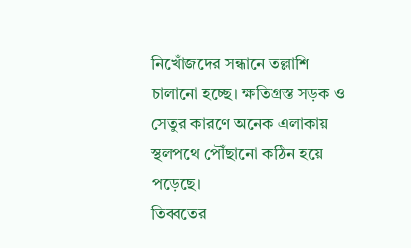নিখোঁজদের সন্ধানে তল্লাশি চালানো হচ্ছে। ক্ষতিগ্রস্ত সড়ক ও সেতুর কারণে অনেক এলাকায় স্থলপথে পৌঁছানো কঠিন হয়ে পড়েছে।
তিব্বতের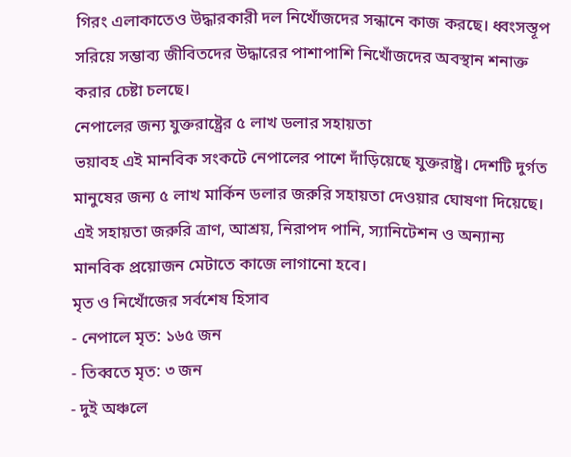গিরং এলাকাতেও উদ্ধারকারী দল নিখোঁজদের সন্ধানে কাজ করছে। ধ্বংসস্তূপ সরিয়ে সম্ভাব্য জীবিতদের উদ্ধারের পাশাপাশি নিখোঁজদের অবস্থান শনাক্ত করার চেষ্টা চলছে।
নেপালের জন্য যুক্তরাষ্ট্রের ৫ লাখ ডলার সহায়তা
ভয়াবহ এই মানবিক সংকটে নেপালের পাশে দাঁড়িয়েছে যুক্তরাষ্ট্র। দেশটি দুর্গত মানুষের জন্য ৫ লাখ মার্কিন ডলার জরুরি সহায়তা দেওয়ার ঘোষণা দিয়েছে। এই সহায়তা জরুরি ত্রাণ, আশ্রয়, নিরাপদ পানি, স্যানিটেশন ও অন্যান্য মানবিক প্রয়োজন মেটাতে কাজে লাগানো হবে।
মৃত ও নিখোঁজের সর্বশেষ হিসাব
- নেপালে মৃত: ১৬৫ জন
- তিব্বতে মৃত: ৩ জন
- দুই অঞ্চলে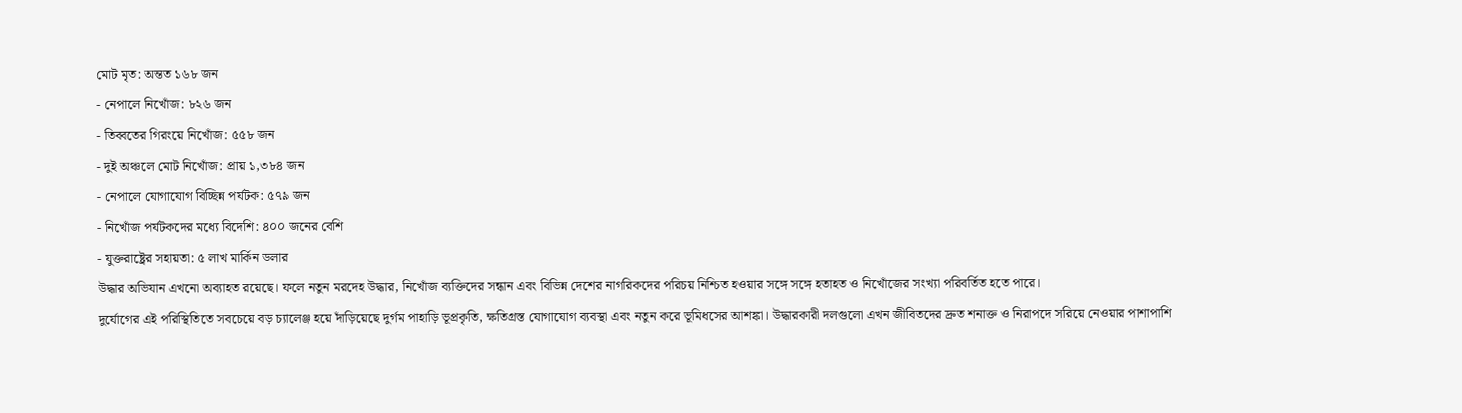মোট মৃত: অন্তত ১৬৮ জন
- নেপালে নিখোঁজ: ৮২৬ জন
- তিব্বতের গিরংয়ে নিখোঁজ: ৫৫৮ জন
- দুই অঞ্চলে মোট নিখোঁজ: প্রায় ১,৩৮৪ জন
- নেপালে যোগাযোগ বিচ্ছিন্ন পর্যটক: ৫৭৯ জন
- নিখোঁজ পর্যটকদের মধ্যে বিদেশি: ৪০০ জনের বেশি
- যুক্তরাষ্ট্রের সহায়তা: ৫ লাখ মার্কিন ডলার
উদ্ধার অভিযান এখনো অব্যাহত রয়েছে। ফলে নতুন মরদেহ উদ্ধার, নিখোঁজ ব্যক্তিদের সন্ধান এবং বিভিন্ন দেশের নাগরিকদের পরিচয় নিশ্চিত হওয়ার সঙ্গে সঙ্গে হতাহত ও নিখোঁজের সংখ্যা পরিবর্তিত হতে পারে।
দুর্যোগের এই পরিস্থিতিতে সবচেয়ে বড় চ্যালেঞ্জ হয়ে দাঁড়িয়েছে দুর্গম পাহাড়ি ভূপ্রকৃতি, ক্ষতিগ্রস্ত যোগাযোগ ব্যবস্থা এবং নতুন করে ভূমিধসের আশঙ্কা। উদ্ধারকারী দলগুলো এখন জীবিতদের দ্রুত শনাক্ত ও নিরাপদে সরিয়ে নেওয়ার পাশাপাশি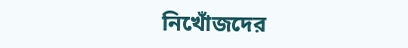নিখোঁজদের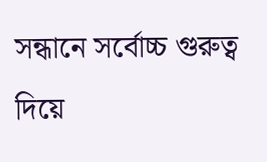সন্ধানে সর্বোচ্চ গুরুত্ব দিয়ে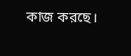কাজ করছে।